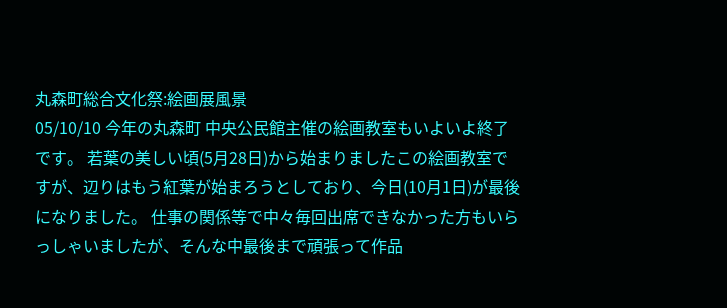丸森町総合文化祭:絵画展風景
05/10/10 今年の丸森町 中央公民館主催の絵画教室もいよいよ終了です。 若葉の美しい頃(5月28日)から始まりましたこの絵画教室ですが、辺りはもう紅葉が始まろうとしており、今日(10月1日)が最後になりました。 仕事の関係等で中々毎回出席できなかった方もいらっしゃいましたが、そんな中最後まで頑張って作品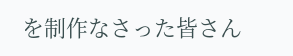を制作なさった皆さん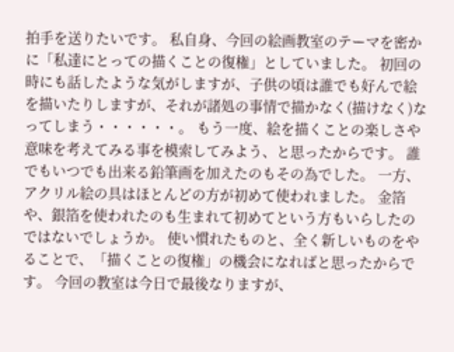拍手を送りたいです。 私自身、今回の絵画教室のテーマを密かに「私達にとっての描くことの復権」としていました。 初回の時にも話したような気がしますが、子供の頃は誰でも好んで絵を描いたりしますが、それが諸処の事情で描かなく(描けなく)なってしまう・・・・・・。 もう一度、絵を描くことの楽しさや意味を考えてみる事を模索してみよう、と思ったからです。 誰でもいつでも出来る鉛筆画を加えたのもその為でした。 一方、アクリル絵の具はほとんどの方が初めて使われました。 金箔や、銀箔を使われたのも生まれて初めてという方もいらしたのではないでしょうか。 使い慣れたものと、全く新しいものをやることで、「描くことの復権」の機会になればと思ったからです。 今回の教室は今日で最後なりますが、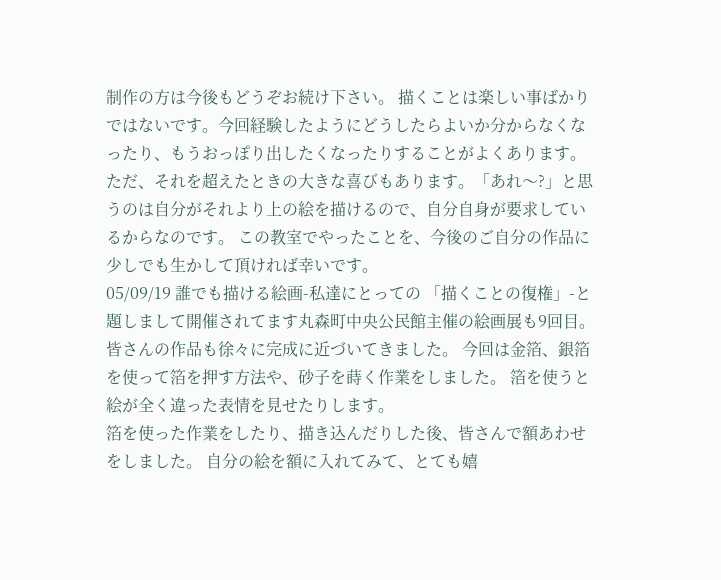制作の方は今後もどうぞお続け下さい。 描くことは楽しい事ばかりではないです。今回経験したようにどうしたらよいか分からなくなったり、もうおっぽり出したくなったりすることがよくあります。ただ、それを超えたときの大きな喜びもあります。「あれ〜?」と思うのは自分がそれより上の絵を描けるので、自分自身が要求しているからなのです。 この教室でやったことを、今後のご自分の作品に少しでも生かして頂ければ幸いです。
05/09/19 誰でも描ける絵画-私達にとっての 「描くことの復権」-と題しまして開催されてます丸森町中央公民館主催の絵画展も9回目。 皆さんの作品も徐々に完成に近づいてきました。 今回は金箔、銀箔を使って箔を押す方法や、砂子を蒔く作業をしました。 箔を使うと絵が全く違った表情を見せたりします。
箔を使った作業をしたり、描き込んだりした後、皆さんで額あわせをしました。 自分の絵を額に入れてみて、とても嬉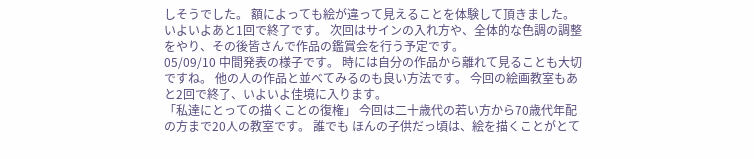しそうでした。 額によっても絵が違って見えることを体験して頂きました。
いよいよあと1回で終了です。 次回はサインの入れ方や、全体的な色調の調整をやり、その後皆さんで作品の鑑賞会を行う予定です。
05/09/10 中間発表の様子です。 時には自分の作品から離れて見ることも大切ですね。 他の人の作品と並べてみるのも良い方法です。 今回の絵画教室もあと2回で終了、いよいよ佳境に入ります。
「私達にとっての描くことの復権」 今回は二十歳代の若い方から70歳代年配の方まで20人の教室です。 誰でも ほんの子供だっ頃は、絵を描くことがとて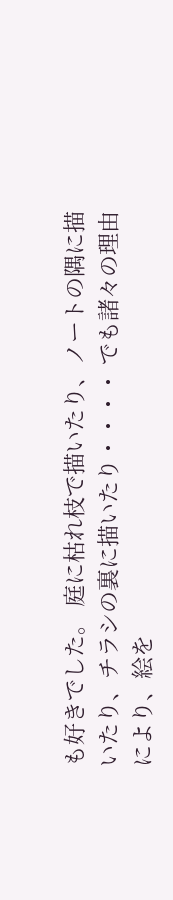も好きでした。 庭に枯れ枝で描いたり、ノートの隅に描いたり、チラシの裏に描いたり・・・・ でも諸々の理由により、絵を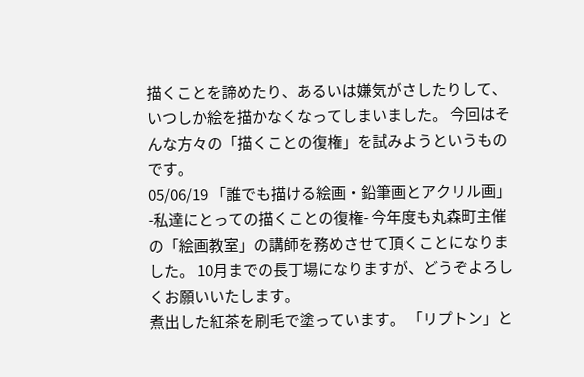描くことを諦めたり、あるいは嫌気がさしたりして、いつしか絵を描かなくなってしまいました。 今回はそんな方々の「描くことの復権」を試みようというものです。
05/06/19 「誰でも描ける絵画・鉛筆画とアクリル画」 -私達にとっての描くことの復権- 今年度も丸森町主催の「絵画教室」の講師を務めさせて頂くことになりました。 10月までの長丁場になりますが、どうぞよろしくお願いいたします。
煮出した紅茶を刷毛で塗っています。 「リプトン」と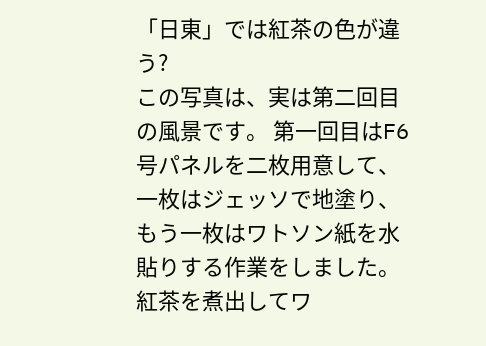「日東」では紅茶の色が違う?
この写真は、実は第二回目の風景です。 第一回目はF6号パネルを二枚用意して、一枚はジェッソで地塗り、もう一枚はワトソン紙を水貼りする作業をしました。 紅茶を煮出してワ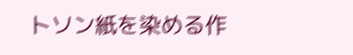トソン紙を染める作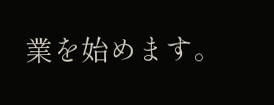業を始めます。